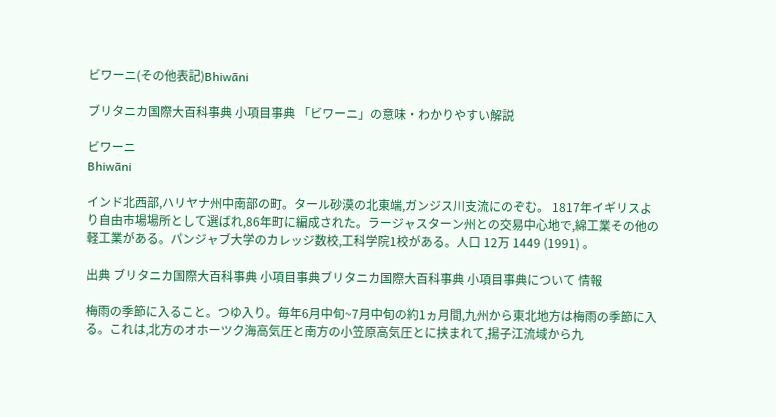ビワーニ(その他表記)Bhiwāni

ブリタニカ国際大百科事典 小項目事典 「ビワーニ」の意味・わかりやすい解説

ビワーニ
Bhiwāni

インド北西部,ハリヤナ州中南部の町。タール砂漠の北東端,ガンジス川支流にのぞむ。 1817年イギリスより自由市場場所として選ばれ,86年町に編成された。ラージャスターン州との交易中心地で,綿工業その他の軽工業がある。パンジャブ大学のカレッジ数校,工科学院1校がある。人口 12万 1449 (1991) 。

出典 ブリタニカ国際大百科事典 小項目事典ブリタニカ国際大百科事典 小項目事典について 情報

梅雨の季節に入ること。つゆ入り。毎年6月中旬~7月中旬の約1ヵ月間,九州から東北地方は梅雨の季節に入る。これは,北方のオホーツク海高気圧と南方の小笠原高気圧とに挟まれて,揚子江流域から九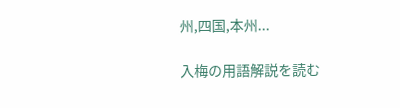州,四国,本州...

入梅の用語解説を読む